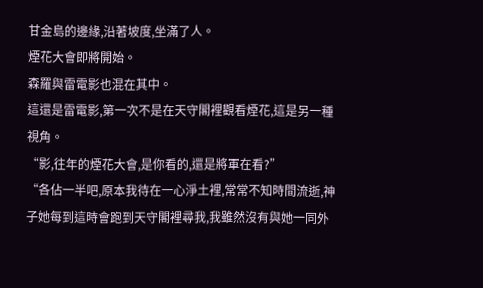甘金島的邊緣,沿著坡度,坐滿了人。
煙花大會即將開始。
森羅與雷電影也混在其中。
這還是雷電影,第一次不是在天守閣裡觀看煙花,這是另一種視角。
“影,往年的煙花大會,是你看的,還是將軍在看?”
“各佔一半吧,原本我待在一心淨土裡,常常不知時間流逝,神子她每到這時會跑到天守閣裡尋我,我雖然沒有與她一同外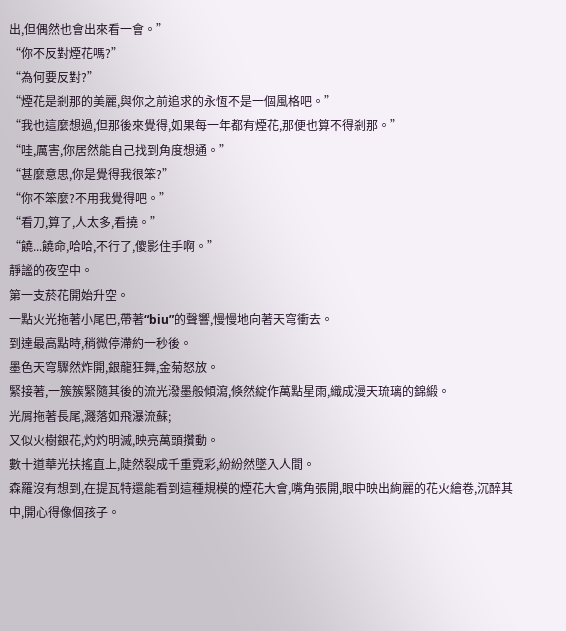出,但偶然也會出來看一會。”
“你不反對煙花嗎?”
“為何要反對?”
“煙花是剎那的美麗,與你之前追求的永恆不是一個風格吧。”
“我也這麼想過,但那後來覺得,如果每一年都有煙花,那便也算不得剎那。”
“哇,厲害,你居然能自己找到角度想通。”
“甚麼意思,你是覺得我很笨?”
“你不笨麼?不用我覺得吧。”
“看刀,算了,人太多,看撓。”
“饒...饒命,哈哈,不行了,傻影住手啊。”
靜謐的夜空中。
第一支菸花開始升空。
一點火光拖著小尾巴,帶著“biu”的聲響,慢慢地向著天穹衝去。
到達最高點時,稍微停滯約一秒後。
墨色天穹驟然炸開,銀龍狂舞,金菊怒放。
緊接著,一簇簇緊隨其後的流光潑墨般傾瀉,倏然綻作萬點星雨,織成漫天琉璃的錦緞。
光屑拖著長尾,濺落如飛瀑流蘇;
又似火樹銀花,灼灼明滅,映亮萬頭攢動。
數十道華光扶搖直上,陡然裂成千重霓彩,紛紛然墜入人間。
森羅沒有想到,在提瓦特還能看到這種規模的煙花大會,嘴角張開,眼中映出絢麗的花火繪卷,沉醉其中,開心得像個孩子。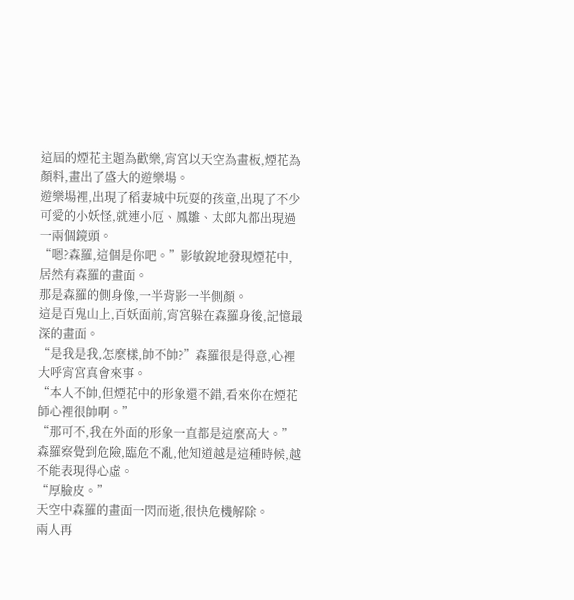這屆的煙花主題為歡樂,宵宮以天空為畫板,煙花為顏料,畫出了盛大的遊樂場。
遊樂場裡,出現了稻妻城中玩耍的孩童,出現了不少可愛的小妖怪,就連小厄、鳳雛、太郎丸都出現過一兩個鏡頭。
“嗯?森羅,這個是你吧。”影敏銳地發現煙花中,居然有森羅的畫面。
那是森羅的側身像,一半背影一半側顏。
這是百鬼山上,百妖面前,宵宮躲在森羅身後,記憶最深的畫面。
“是我是我,怎麼樣,帥不帥?”森羅很是得意,心裡大呼宵宮真會來事。
“本人不帥,但煙花中的形象還不錯,看來你在煙花師心裡很帥啊。”
“那可不,我在外面的形象一直都是這麼高大。”森羅察覺到危險,臨危不亂,他知道越是這種時候,越不能表現得心虛。
“厚臉皮。”
天空中森羅的畫面一閃而逝,很快危機解除。
兩人再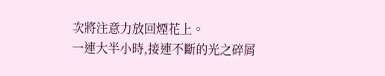次將注意力放回煙花上。
一連大半小時,接連不斷的光之碎屑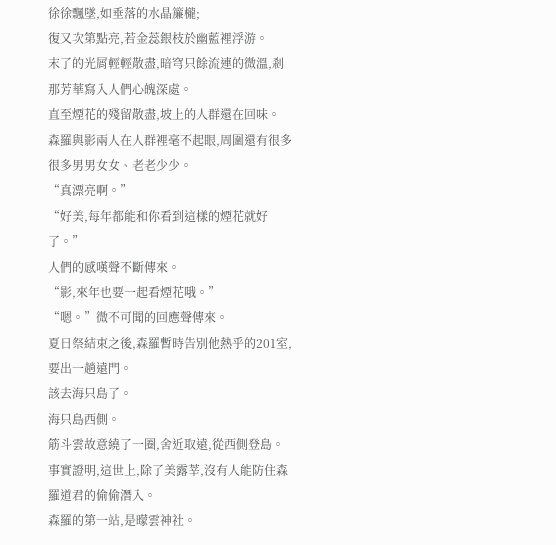徐徐飄墜,如垂落的水晶簾櫳;
復又次第點亮,若金蕊銀枝於幽藍裡浮游。
末了的光屑輕輕散盡,暗穹只餘流連的微溫,剎那芳華寫入人們心魄深處。
直至煙花的殘留散盡,坡上的人群還在回味。
森羅與影兩人在人群裡毫不起眼,周圍還有很多很多男男女女、老老少少。
“真漂亮啊。”
“好美,每年都能和你看到這樣的煙花就好了。”
人們的感嘆聲不斷傳來。
“影,來年也要一起看煙花哦。”
“嗯。”微不可聞的回應聲傳來。
夏日祭結束之後,森羅暫時告別他熱乎的201室,要出一趟遠門。
該去海只島了。
海只島西側。
筋斗雲故意繞了一圈,舍近取遠,從西側登島。
事實證明,這世上,除了美露莘,沒有人能防住森羅道君的偷偷潛入。
森羅的第一站,是曚雲神社。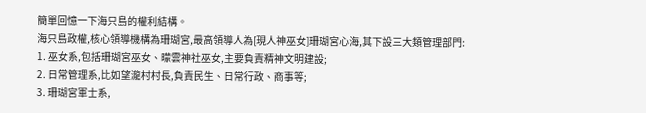簡單回憶一下海只島的權利結構。
海只島政權,核心領導機構為珊瑚宮,最高領導人為[現人神巫女]珊瑚宮心海,其下設三大類管理部門:
1. 巫女系,包括珊瑚宮巫女、曚雲神社巫女,主要負責精神文明建設;
2. 日常管理系,比如望瀧村村長,負責民生、日常行政、商事等;
3. 珊瑚宮軍士系,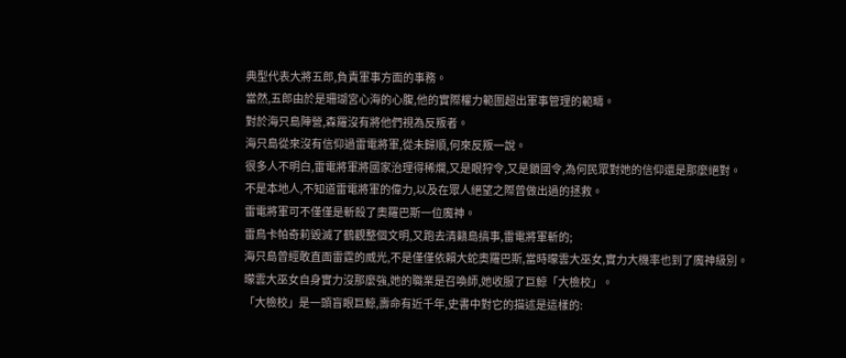典型代表大將五郎,負責軍事方面的事務。
當然,五郎由於是珊瑚宮心海的心腹,他的實際權力範圍超出軍事管理的範疇。
對於海只島陣營,森羅沒有將他們視為反叛者。
海只島從來沒有信仰過雷電將軍,從未歸順,何來反叛一說。
很多人不明白,雷電將軍將國家治理得稀爛,又是眼狩令,又是鎖國令,為何民眾對她的信仰還是那麼絕對。
不是本地人,不知道雷電將軍的偉力,以及在眾人絕望之際曾做出過的拯救。
雷電將軍可不僅僅是斬殺了奧羅巴斯一位魔神。
雷鳥卡帕奇莉毀滅了鶴觀整個文明,又跑去清籟島搞事,雷電將軍斬的;
海只島曾經敢直面雷霆的威光,不是僅僅依賴大蛇奧羅巴斯,當時曚雲大巫女,實力大機率也到了魔神級別。
曚雲大巫女自身實力沒那麼強,她的職業是召喚師,她收服了巨鯨「大檢校」。
「大檢校」是一頭盲眼巨鯨,壽命有近千年,史書中對它的描述是這樣的: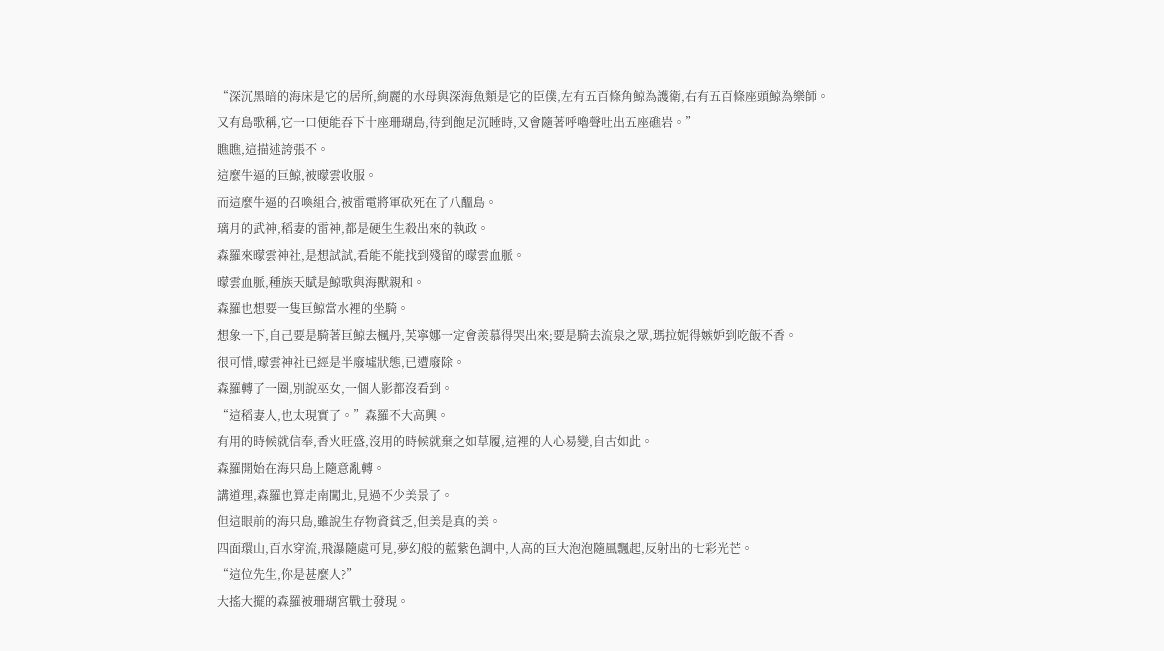“深沉黑暗的海床是它的居所,絢麗的水母與深海魚類是它的臣僕,左有五百條角鯨為護衛,右有五百條座頭鯨為樂師。
又有島歌稱,它一口便能吞下十座珊瑚島,待到飽足沉睡時,又會隨著呼嚕聲吐出五座礁岩。”
瞧瞧,這描述誇張不。
這麼牛逼的巨鯨,被曚雲收服。
而這麼牛逼的召喚組合,被雷電將軍砍死在了八醞島。
璃月的武神,稻妻的雷神,都是硬生生殺出來的執政。
森羅來曚雲神社,是想試試,看能不能找到殘留的曚雲血脈。
曚雲血脈,種族天賦是鯨歌與海獸親和。
森羅也想要一隻巨鯨當水裡的坐騎。
想象一下,自己要是騎著巨鯨去楓丹,芙寧娜一定會羨慕得哭出來;要是騎去流泉之眾,瑪拉妮得嫉妒到吃飯不香。
很可惜,曚雲神社已經是半廢墟狀態,已遭廢除。
森羅轉了一圈,別說巫女,一個人影都沒看到。
“這稻妻人,也太現實了。”森羅不大高興。
有用的時候就信奉,香火旺盛,沒用的時候就棄之如草履,這裡的人心易變,自古如此。
森羅開始在海只島上隨意亂轉。
講道理,森羅也算走南闖北,見過不少美景了。
但這眼前的海只島,雖說生存物資貧乏,但美是真的美。
四面環山,百水穿流,飛瀑隨處可見,夢幻般的藍紫色調中,人高的巨大泡泡隨風飄起,反射出的七彩光芒。
“這位先生,你是甚麼人?”
大搖大擺的森羅被珊瑚宮戰士發現。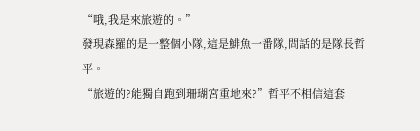“哦,我是來旅遊的。”
發現森羅的是一整個小隊,這是鯡魚一番隊,問話的是隊長哲平。
“旅遊的?能獨自跑到珊瑚宮重地來?”哲平不相信這套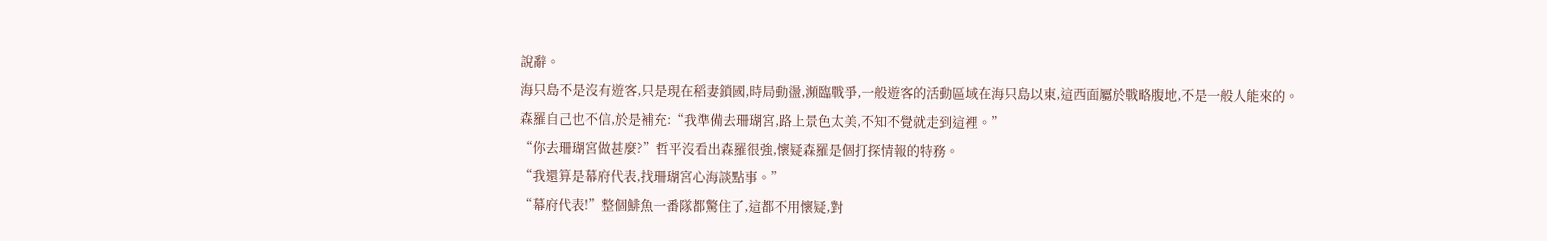說辭。
海只島不是沒有遊客,只是現在稻妻鎖國,時局動盪,瀕臨戰爭,一般遊客的活動區域在海只島以東,這西面屬於戰略腹地,不是一般人能來的。
森羅自己也不信,於是補充:“我準備去珊瑚宮,路上景色太美,不知不覺就走到這裡。”
“你去珊瑚宮做甚麼?”哲平沒看出森羅很強,懷疑森羅是個打探情報的特務。
“我還算是幕府代表,找珊瑚宮心海談點事。”
“幕府代表!”整個鯡魚一番隊都驚住了,這都不用懷疑,對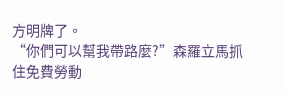方明牌了。
“你們可以幫我帶路麼?”森羅立馬抓住免費勞動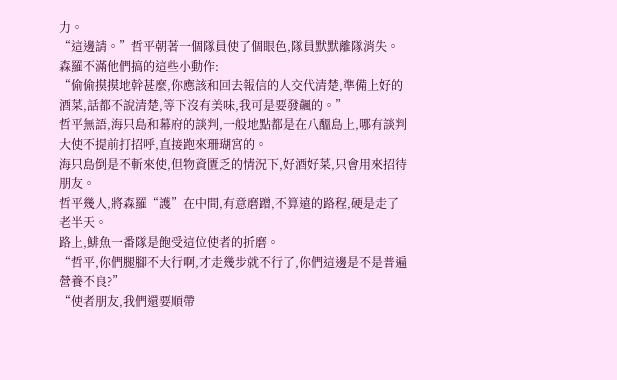力。
“這邊請。”哲平朝著一個隊員使了個眼色,隊員默默離隊消失。
森羅不滿他們搞的這些小動作:
“偷偷摸摸地幹甚麼,你應該和回去報信的人交代清楚,準備上好的酒菜,話都不說清楚,等下沒有美味,我可是要發飆的。”
哲平無語,海只島和幕府的談判,一般地點都是在八醞島上,哪有談判大使不提前打招呼,直接跑來珊瑚宮的。
海只島倒是不斬來使,但物資匱乏的情況下,好酒好菜,只會用來招待朋友。
哲平幾人,將森羅“護”在中間,有意磨蹭,不算遠的路程,硬是走了老半天。
路上,鯡魚一番隊是飽受這位使者的折磨。
“哲平,你們腿腳不大行啊,才走幾步就不行了,你們這邊是不是普遍營養不良?”
“使者朋友,我們還要順帶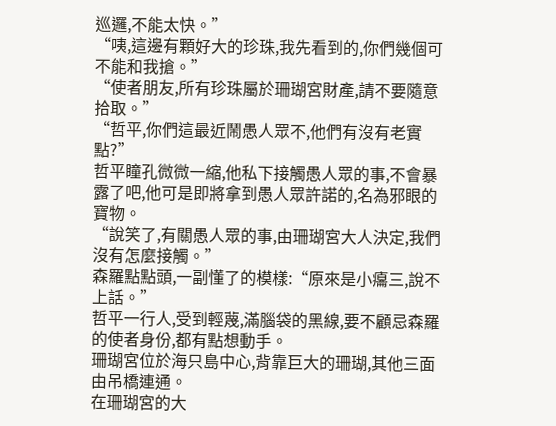巡邏,不能太快。”
“咦,這邊有顆好大的珍珠,我先看到的,你們幾個可不能和我搶。”
“使者朋友,所有珍珠屬於珊瑚宮財產,請不要隨意拾取。”
“哲平,你們這最近鬧愚人眾不,他們有沒有老實點?”
哲平瞳孔微微一縮,他私下接觸愚人眾的事,不會暴露了吧,他可是即將拿到愚人眾許諾的,名為邪眼的寶物。
“說笑了,有關愚人眾的事,由珊瑚宮大人決定,我們沒有怎麼接觸。”
森羅點點頭,一副懂了的模樣:“原來是小癟三,說不上話。”
哲平一行人,受到輕蔑,滿腦袋的黑線,要不顧忌森羅的使者身份,都有點想動手。
珊瑚宮位於海只島中心,背靠巨大的珊瑚,其他三面由吊橋連通。
在珊瑚宮的大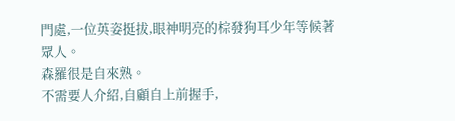門處,一位英姿挺拔,眼神明亮的棕發狗耳少年等候著眾人。
森羅很是自來熟。
不需要人介紹,自顧自上前握手,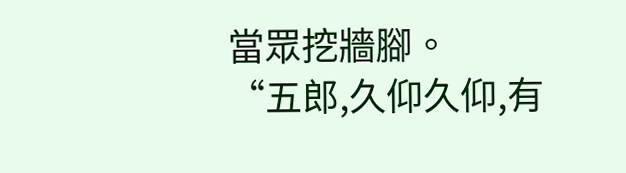當眾挖牆腳。
“五郎,久仰久仰,有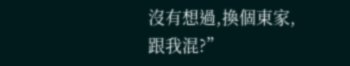沒有想過,換個東家,跟我混?”